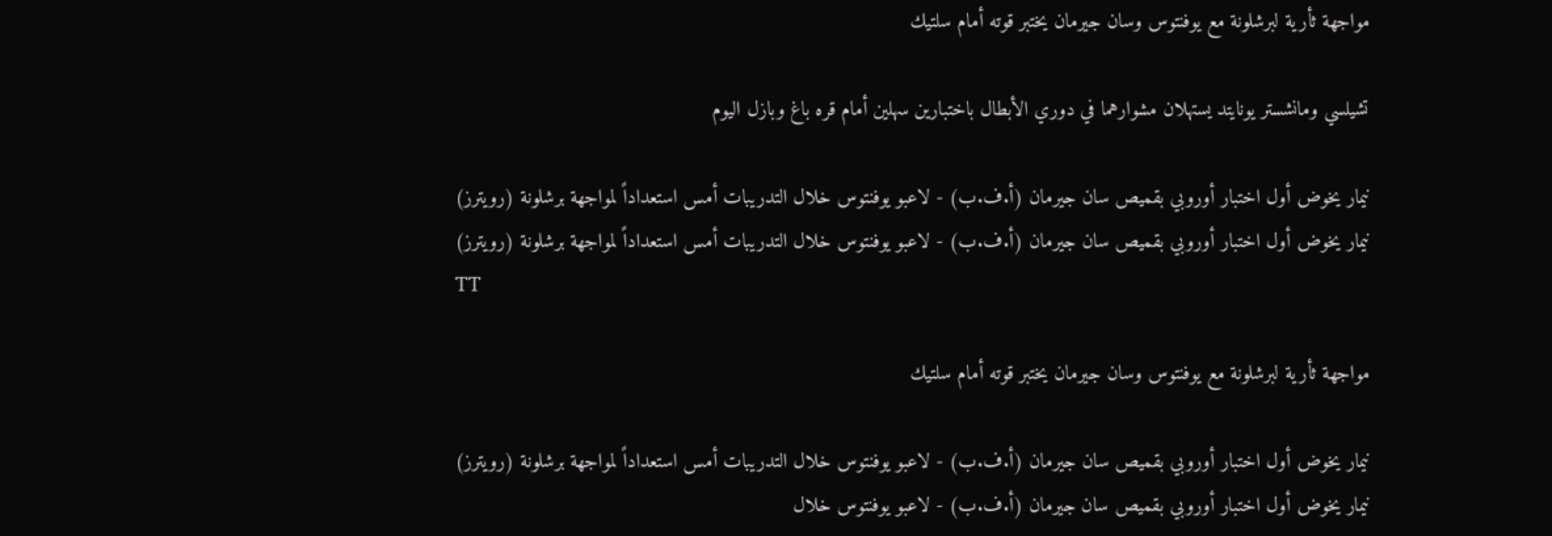مواجهة ثأرية لبرشلونة مع يوفنتوس وسان جيرمان يختبر قوته أمام سلتيك

تشيلسي ومانشستر يونايتد يستهلان مشوارهما في دوري الأبطال باختبارين سهلين أمام قره باغ وبازل اليوم

نيمار يخوض أول اختبار أوروبي بقميص سان جيرمان (أ.ف.ب) - لاعبو يوفنتوس خلال التدريبات أمس استعداداً لمواجهة برشلونة (رويترز)
نيمار يخوض أول اختبار أوروبي بقميص سان جيرمان (أ.ف.ب) - لاعبو يوفنتوس خلال التدريبات أمس استعداداً لمواجهة برشلونة (رويترز)
TT

مواجهة ثأرية لبرشلونة مع يوفنتوس وسان جيرمان يختبر قوته أمام سلتيك

نيمار يخوض أول اختبار أوروبي بقميص سان جيرمان (أ.ف.ب) - لاعبو يوفنتوس خلال التدريبات أمس استعداداً لمواجهة برشلونة (رويترز)
نيمار يخوض أول اختبار أوروبي بقميص سان جيرمان (أ.ف.ب) - لاعبو يوفنتوس خلال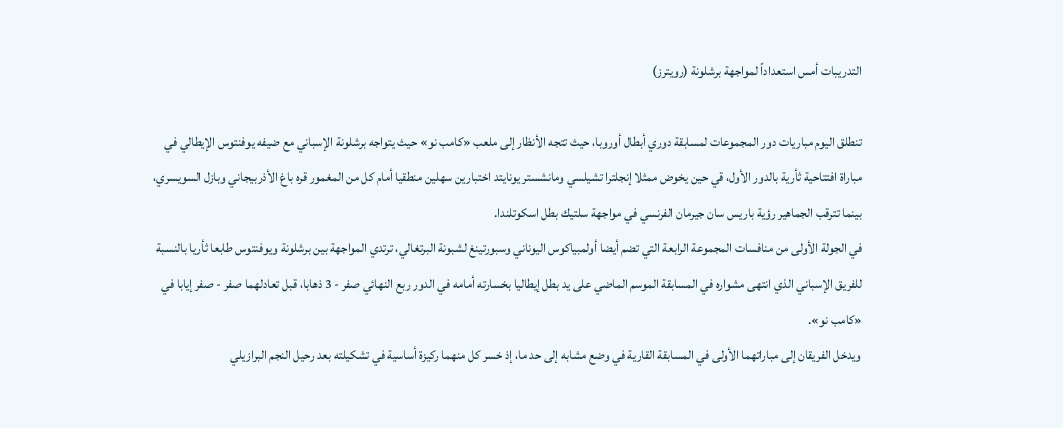التدريبات أمس استعداداً لمواجهة برشلونة (رويترز)

تنطلق اليوم مباريات دور المجموعات لمسابقة دوري أبطال أوروبا، حيث تتجه الأنظار إلى ملعب «كامب نو» حيث يتواجه برشلونة الإسباني مع ضيفه يوفنتوس الإيطالي في مباراة افتتاحية ثأرية بالدور الأول، قي حين يخوض ممثلا إنجلترا تشيلسي ومانشستر يونايتد اختبارين سهلين منطقيا أمام كل من المغمور قره باغ الأذربيجاني وبازل السويسري، بينما تترقب الجماهير رؤية باريس سان جيرمان الفرنسي في مواجهة سلتيك بطل اسكوتلندا.
في الجولة الأولى من منافسات المجموعة الرابعة التي تضم أيضا أولمبياكوس اليوناني وسبورتينغ لشبونة البرتغالي، ترتدي المواجهة بين برشلونة ويوفنتوس طابعا ثأريا بالنسبة للفريق الإسباني الذي انتهى مشواره في المسابقة الموسم الماضي على يد بطل إيطاليا بخسارته أمامه في الدور ربع النهائي صفر - 3 ذهابا، قبل تعادلهما صفر - صفر إيابا في «كامب نو».
ويدخل الفريقان إلى مباراتهما الأولى في المسابقة القارية في وضع مشابه إلى حد ما، إذ خسر كل منهما ركيزة أساسية في تشكيلته بعد رحيل النجم البرازيلي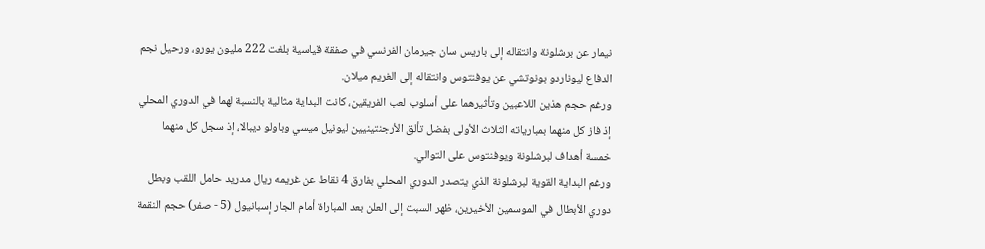نيمار عن برشلونة وانتقاله إلى باريس سان جيرمان الفرنسي في صفقة قياسية بلغت 222 مليون يورو، ورحيل نجم الدفاع ليوناردو بونوتشي عن يوفنتوس وانتقاله إلى الغريم ميلان.
ورغم حجم هذين اللاعبين وتأثيرهما على أسلوب لعب الفريقين، كانت البداية مثالية بالنسبة لهما في الدوري المحلي إذ فاز كل منهما بمبارياته الثلاث الأولى بفضل تألق الأرجنتينيين ليونيل ميسي وباولو ديبالا، إذ سجل كل منهما خمسة أهداف لبرشلونة ويوفنتوس على التوالي.
ورغم البداية القوية لبرشلونة الذي يتصدر الدوري المحلي بفارق 4 نقاط عن غريمه ريال مدريد حامل اللقب وبطل دوري الأبطال في الموسمين الأخيرين، ظهر السبت إلى العلن بعد المباراة أمام الجار إسبانيول (5 - صفر) حجم النقمة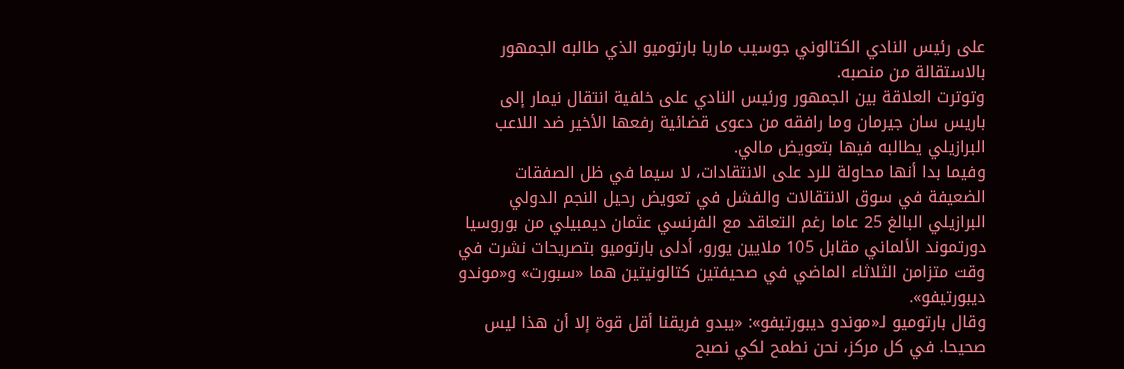على رئيس النادي الكتالوني جوسيب ماريا بارتوميو الذي طالبه الجمهور بالاستقالة من منصبه.
وتوترت العلاقة بين الجمهور ورئيس النادي على خلفية انتقال نيمار إلى باريس سان جيرمان وما رافقه من دعوى قضائية رفعها الأخير ضد اللاعب البرازيلي يطالبه فيها بتعويض مالي.
وفيما بدا أنها محاولة للرد على الانتقادات، لا سيما في ظل الصفقات الضعيفة في سوق الانتقالات والفشل في تعويض رحيل النجم الدولي البرازيلي البالغ 25 عاما رغم التعاقد مع الفرنسي عثمان ديمبيلي من بوروسيا دورتموند الألماني مقابل 105 ملايين يورو، أدلى بارتوميو بتصريحات نشرت في وقت متزامن الثلاثاء الماضي في صحيفتين كتالونيتين هما «سبورت» و«موندو ديبورتيفو».
وقال بارتوميو لـ«موندو ديبورتيفو»: «يبدو فريقنا أقل قوة إلا أن هذا ليس صحيحا. في كل مركز، نحن نطمح لكي نصبح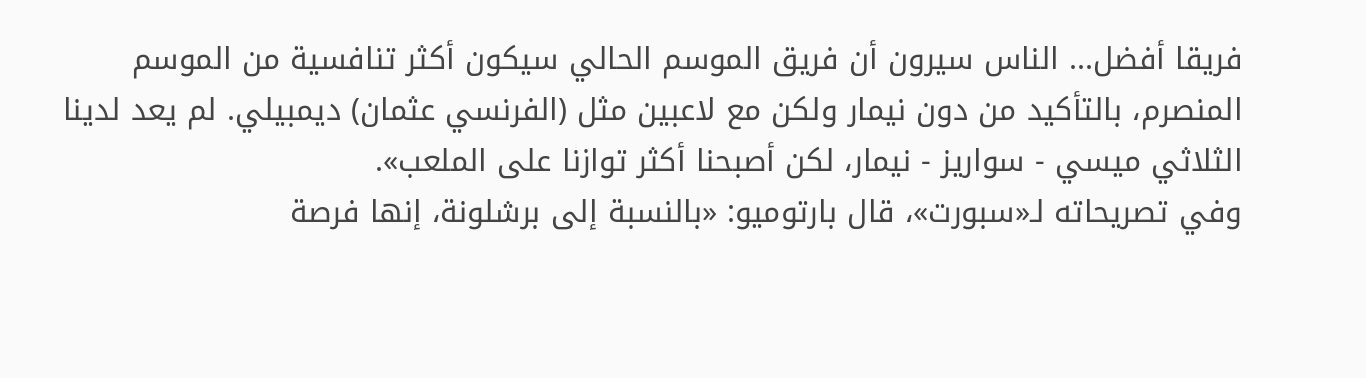فريقا أفضل... الناس سيرون أن فريق الموسم الحالي سيكون أكثر تنافسية من الموسم المنصرم، بالتأكيد من دون نيمار ولكن مع لاعبين مثل (الفرنسي عثمان) ديمبيلي. لم يعد لدينا الثلاثي ميسي - سواريز - نيمار، لكن أصبحنا أكثر توازنا على الملعب».
وفي تصريحاته لـ«سبورت»، قال بارتوميو: «بالنسبة إلى برشلونة، إنها فرصة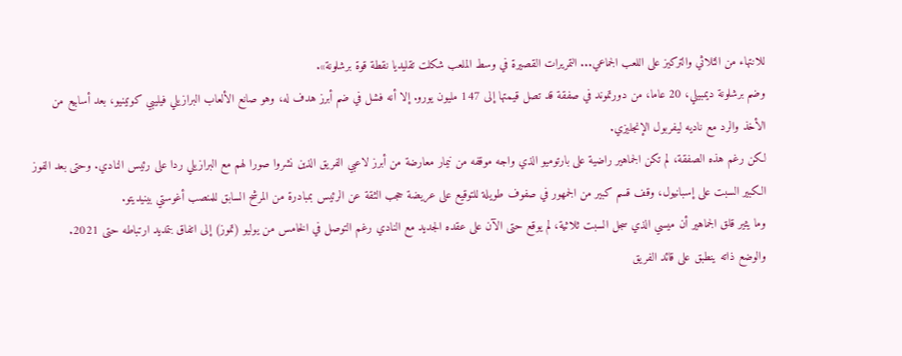للانتهاء من الثلاثي والتركيز على اللعب الجماعي... التمريرات القصيرة في وسط الملعب شكلت تقليديا نقطة قوة برشلونة».
وضم برشلونة ديمبيلي، 20 عاما، من دورتموند في صفقة قد تصل قيمتها إلى 147 مليون يورو. إلا أنه فشل في ضم أبرز هدف له، وهو صانع الألعاب البرازيلي فيليبي كوتينيو، بعد أسابيع من الأخذ والرد مع ناديه ليفربول الإنجليزي.
لكن رغم هذه الصفقة، لم تكن الجماهير راضية على بارتوميو الذي واجه موقفه من نيمار معارضة من أبرز لاعبي الفريق الذين نشروا صورا لهم مع البرازيلي ردا على رئيس النادي. وحتى بعد الفوز الكبير السبت على إسبانيول، وقف قسم كبير من الجمهور في صفوف طويلة للتوقيع على عريضة حجب الثقة عن الرئيس بمبادرة من المرشح السابق للمنصب أغوستي بينيديتو.
وما يثير قلق الجماهير أن ميسي الذي سجل السبت ثلاثية، لم يوقع حتى الآن على عقده الجديد مع النادي رغم التوصل في الخامس من يوليو (تموز) إلى اتفاق بتمديد ارتباطه حتى 2021.
والوضع ذاته ينطبق على قائد الفريق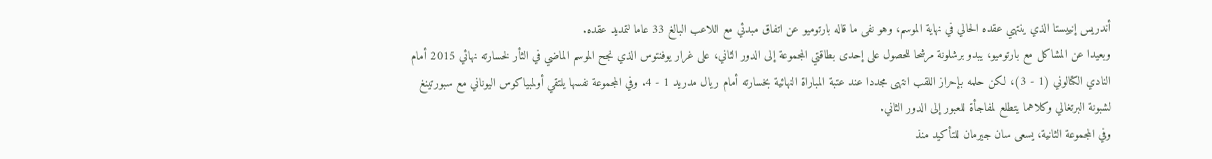أندريس إنييستا الذي ينتهي عقده الحالي في نهاية الموسم، وهو نفى ما قاله بارتوميو عن اتفاق مبدئي مع اللاعب البالغ 33 عاما لتمديد عقده.
وبعيدا عن المشاكل مع بارتوميو، يبدو برشلونة مرشحا للحصول على إحدى بطاقتي المجموعة إلى الدور الثاني، على غرار يوفنتوس الذي نجح الموسم الماضي في الثأر لخسارته نهائي 2015 أمام النادي الكتالوني (1 - 3)، لكن حلمه بإحراز اللقب انتهى مجددا عند عتبة المباراة النهائية بخسارته أمام ريال مدريد 1 - 4. وفي المجموعة نفسها يلتقي أولمبياكوس اليوناني مع سبورتينغ لشبونة البرتغالي وكلاهما يتطلع لمفاجأة للعبور إلى الدور الثاني.
وفي المجموعة الثانية، يسعى سان جيرمان للتأكيد منذ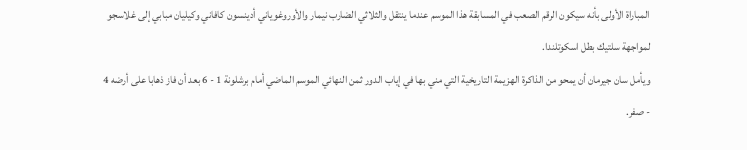المباراة الأولى بأنه سيكون الرقم الصعب في المسابقة هذا الموسم عندما ينتقل والثلاثي الضارب نيمار والأوروغوياني أدينسون كافاني وكيليان مبابي إلى غلاسجو لمواجهة سلتيك بطل اسكوتلندا.
ويأمل سان جيرمان أن يمحو من الذاكرة الهزيمة التاريخية التي مني بها في إياب الدور ثمن النهائي الموسم الماضي أمام برشلونة 1 - 6 بعد أن فاز ذهابا على أرضه 4 - صفر.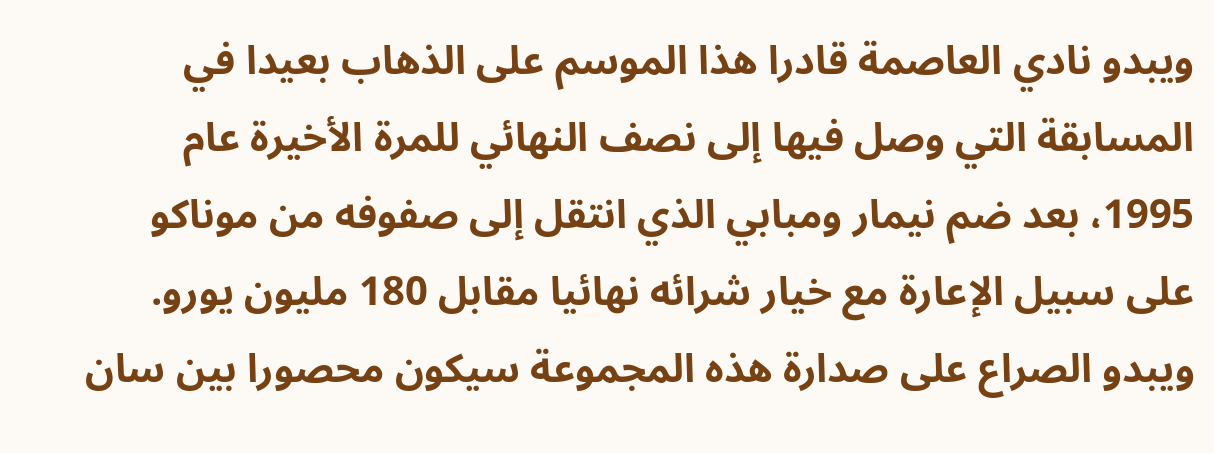ويبدو نادي العاصمة قادرا هذا الموسم على الذهاب بعيدا في المسابقة التي وصل فيها إلى نصف النهائي للمرة الأخيرة عام 1995، بعد ضم نيمار ومبابي الذي انتقل إلى صفوفه من موناكو على سبيل الإعارة مع خيار شرائه نهائيا مقابل 180 مليون يورو.
ويبدو الصراع على صدارة هذه المجموعة سيكون محصورا بين سان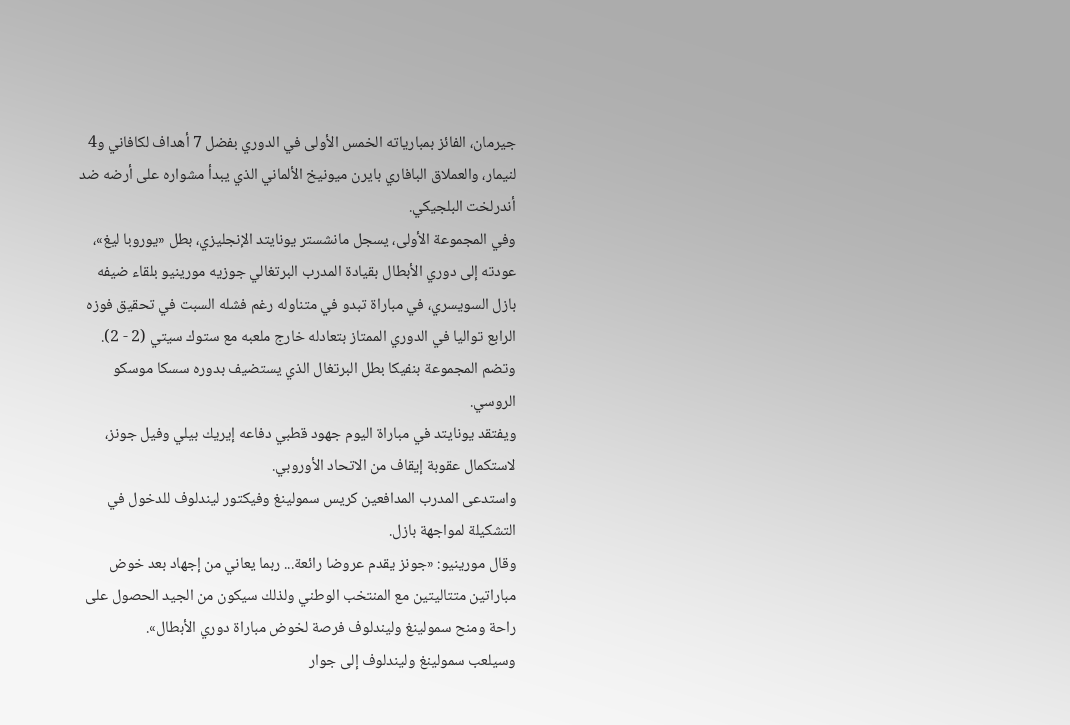جيرمان، الفائز بمبارياته الخمس الأولى في الدوري بفضل 7 أهداف لكافاني و4 لنيمار، والعملاق البافاري بايرن ميونيخ الألماني الذي يبدأ مشواره على أرضه ضد أندرلخت البلجيكي.
وفي المجموعة الأولى، يسجل مانشستر يونايتد الإنجليزي، بطل «يوروبا ليغ»، عودته إلى دوري الأبطال بقيادة المدرب البرتغالي جوزيه مورينيو بلقاء ضيفه بازل السويسري، في مباراة تبدو في متناوله رغم فشله السبت في تحقيق فوزه الرابع تواليا في الدوري الممتاز بتعادله خارج ملعبه مع ستوك سيتي (2 - 2).
وتضم المجموعة بنفيكا بطل البرتغال الذي يستضيف بدوره سسكا موسكو الروسي.
ويفتقد يونايتد في مباراة اليوم جهود قطبي دفاعه إيريك بيلي وفيل جونز، لاستكمال عقوبة إيقاف من الاتحاد الأوروبي.
واستدعى المدرب المدافعين كريس سمولينغ وفيكتور ليندلوف للدخول في التشكيلة لمواجهة بازل.
وقال مورينيو: «جونز يقدم عروضا رائعة... ربما يعاني من إجهاد بعد خوض مباراتين متتاليتين مع المنتخب الوطني ولذلك سيكون من الجيد الحصول على راحة ومنح سمولينغ وليندلوف فرصة لخوض مباراة دوري الأبطال».
وسيلعب سمولينغ وليندلوف إلى جوار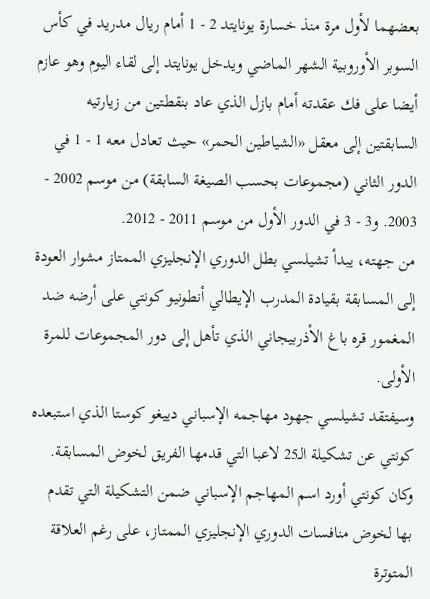بعضهما لأول مرة منذ خسارة يونايتد 2 - 1 أمام ريال مدريد في كأس السوبر الأوروبية الشهر الماضي ويدخل يونايتد إلى لقاء اليوم وهو عازم أيضا على فك عقدته أمام بازل الذي عاد بنقطتين من زيارتيه السابقتين إلى معقل «الشياطين الحمر» حيث تعادل معه 1 - 1 في الدور الثاني (مجموعات بحسب الصيغة السابقة) من موسم 2002 - 2003. و3 - 3 في الدور الأول من موسم 2011 - 2012.
من جهته، يبدأ تشيلسي بطل الدوري الإنجليزي الممتاز مشوار العودة إلى المسابقة بقيادة المدرب الإيطالي أنطونيو كونتي على أرضه ضد المغمور قره باغ الأذربيجاني الذي تأهل إلى دور المجموعات للمرة الأولى.
وسيفتقد تشيلسي جهود مهاجمه الإسباني دييغو كوستا الذي استبعده كونتي عن تشكيلة الـ25 لاعبا التي قدمها الفريق لخوض المسابقة.
وكان كونتي أورد اسم المهاجم الإسباني ضمن التشكيلة التي تقدم بها لخوض منافسات الدوري الإنجليزي الممتاز، على رغم العلاقة المتوترة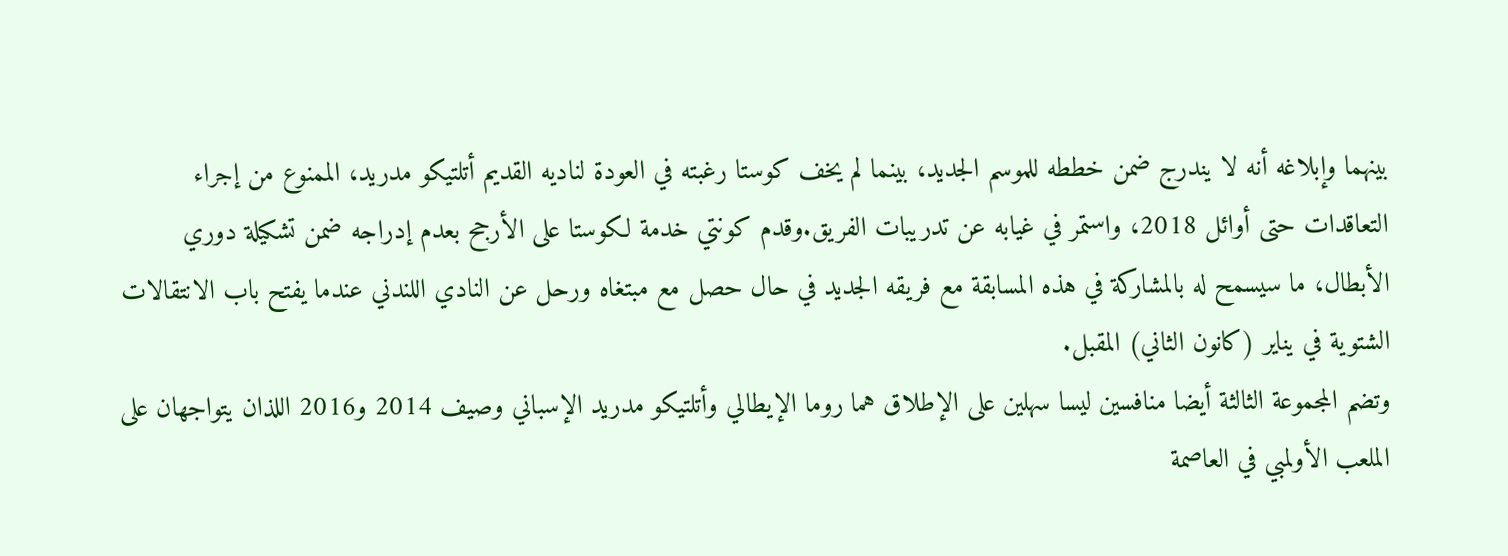بينهما وإبلاغه أنه لا يندرج ضمن خططه للموسم الجديد، بينما لم يخف كوستا رغبته في العودة لناديه القديم أتلتيكو مدريد، الممنوع من إجراء التعاقدات حتى أوائل 2018، واستمر في غيابه عن تدريبات الفريق.وقدم كونتي خدمة لكوستا على الأرجح بعدم إدراجه ضمن تشكيلة دوري الأبطال، ما سيسمح له بالمشاركة في هذه المسابقة مع فريقه الجديد في حال حصل مع مبتغاه ورحل عن النادي اللندني عندما يفتح باب الانتقالات الشتوية في يناير (كانون الثاني) المقبل.
وتضم المجموعة الثالثة أيضا منافسين ليسا سهلين على الإطلاق هما روما الإيطالي وأتلتيكو مدريد الإسباني وصيف 2014 و2016 اللذان يتواجهان على الملعب الأولمبي في العاصمة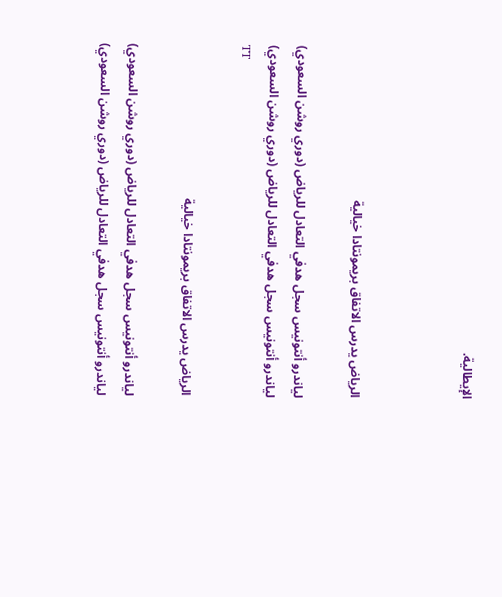الإيطالية.



الرياض يدرس الاتفاق بريمونتادا خيالية

لياندرو أنتونيس سجل هدفي التعادل للرياض (دوري روشن السعودي)
لياندرو أنتونيس سجل هدفي التعادل للرياض (دوري روشن السعودي)
TT

الرياض يدرس الاتفاق بريمونتادا خيالية

لياندرو أنتونيس سجل هدفي التعادل للرياض (دوري روشن السعودي)
لياندرو أنتونيس سجل هدفي التعادل للرياض (دوري روشن السعودي)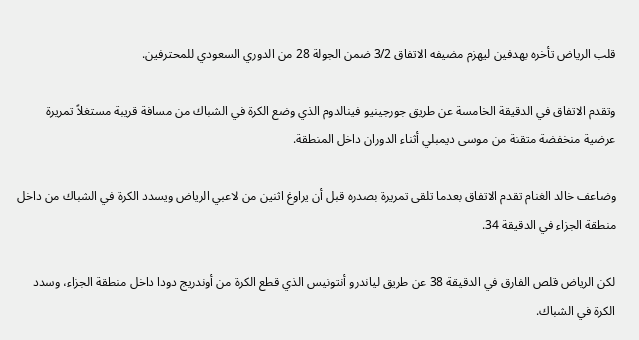قلب الرياض تأخره بهدفين ليهزم مضيفه الاتفاق 3/2 ضمن الجولة 28 من الدوري السعودي للمحترفين.

وتقدم الاتفاق في الدقيقة الخامسة عن طريق جورجينيو فينالدوم الذي وضع الكرة في الشباك من مسافة قريبة مستغلاً تمريرة عرضية منخفضة متقنة من موسى ديمبلي أثناء الدوران داخل المنطقة.

وضاعف خالد الغنام تقدم الاتفاق بعدما تلقى تمريرة بصدره قبل أن يراوغ اثنين من لاعبي الرياض ويسدد الكرة في الشباك من داخل منطقة الجزاء في الدقيقة 34.

لكن الرياض قلص الفارق في الدقيقة 38 عن طريق لياندرو أنتونيس الذي قطع الكرة من أوندريج دودا داخل منطقة الجزاء، وسدد الكرة في الشباك.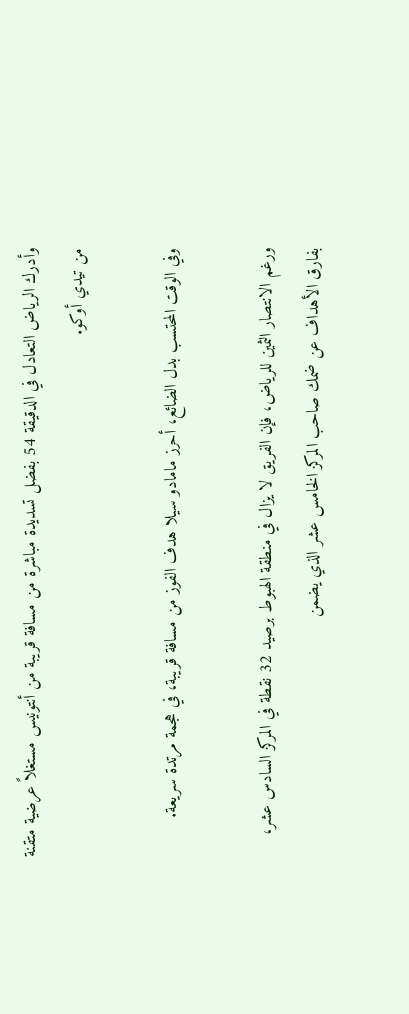وأدرك الرياض التعادل في الدقيقة 54 بفضل تسديدة مباشرة من مسافة قريبة من أنتونيس مستغلاً عرضية متقنة من تيدي أوكو.

وفي الوقت المحتسب بدل الضائع، أحرز مامادو سيلا هدف الفوز من مسافة قريبة، في هجمة مرتدة سريعة.

ورغم الانتصار الثمين للرياض، فإن الفريق لا يزال في منطقة الهبوط برصيد 32 نقطة في المركز السادس عشر، بفارق الأهداف عن ضمك صاحب المركز الخامس عشر الذي يضمن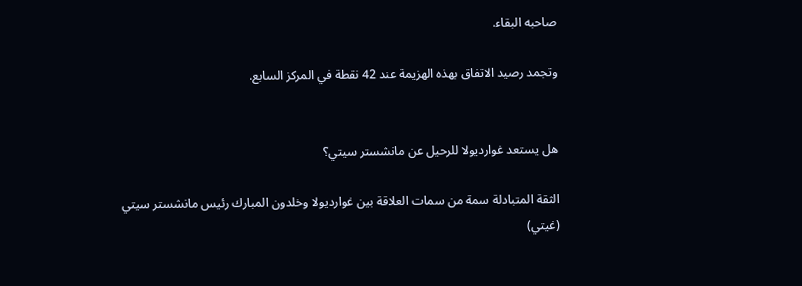صاحبه البقاء.

وتجمد رصيد الاتفاق بهذه الهزيمة عند 42 نقطة في المركز السابع.


هل يستعد غوارديولا للرحيل عن مانشستر سيتي؟

الثقة المتبادلة سمة من سمات العلاقة بين غوارديولا وخلدون المبارك رئيس مانشستر سيتي (غيتي)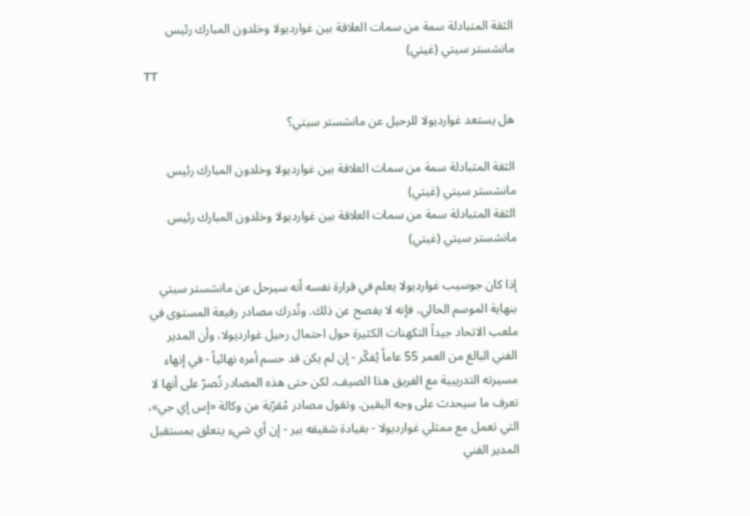الثقة المتبادلة سمة من سمات العلاقة بين غوارديولا وخلدون المبارك رئيس مانشستر سيتي (غيتي)
TT

هل يستعد غوارديولا للرحيل عن مانشستر سيتي؟

الثقة المتبادلة سمة من سمات العلاقة بين غوارديولا وخلدون المبارك رئيس مانشستر سيتي (غيتي)
الثقة المتبادلة سمة من سمات العلاقة بين غوارديولا وخلدون المبارك رئيس مانشستر سيتي (غيتي)

إذا كان جوسيب غوارديولا يعلم في قرارة نفسه أنه سيرحل عن مانشستر سيتي بنهاية الموسم الحالي، فإنه لا يفصح عن ذلك. وتُدرك مصادر رفيعة المستوى في ملعب الاتحاد جيداً التكهنات الكثيرة حول احتمال رحيل غوارديولا، وأن المدير الفني البالغ من العمر 55 عاماً يُفكّر - إن لم يكن قد حسم أمره نهائياً - في إنهاء مسيرته التدريبية مع الفريق هذا الصيف. لكن حتى هذه المصادر تُصرّ على أنها لا تعرف ما سيحدث على وجه اليقين. وتقول مصادر مُقرّبة من وكالة «إس إي جي»، التي تعمل مع ممثلي غوارديولا - بقيادة شقيقه بير - إن أي شيء يتعلق بمستقبل المدير الفني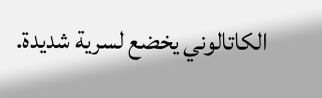الكاتالوني يخضع لسرية شديدة.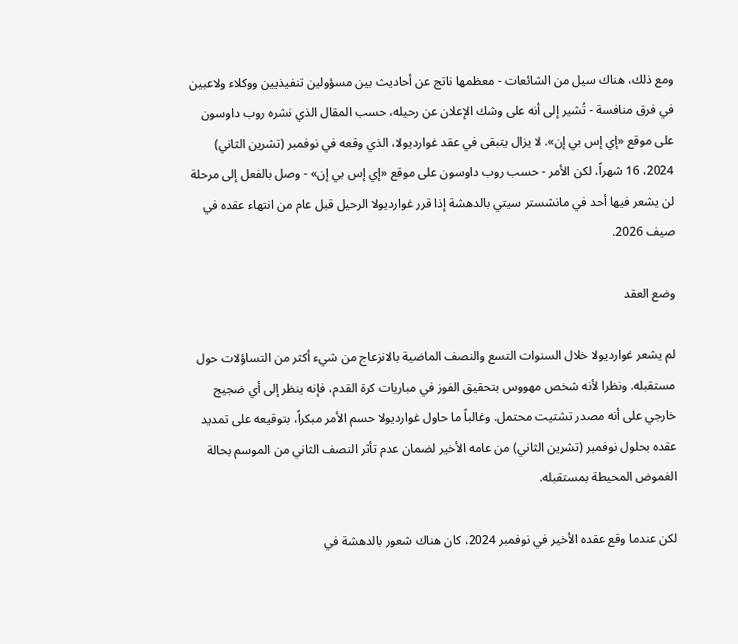ومع ذلك، هناك سيل من الشائعات - معظمها ناتج عن أحاديث بين مسؤولين تنفيذيين ووكلاء ولاعبين في فرق منافسة - تُشير إلى أنه على وشك الإعلان عن رحيله، حسب المقال الذي نشره روب داوسون على موقع «إي إس بي إن». لا يزال يتبقى في عقد غوارديولا، الذي وقعه في نوفمبر (تشرين الثاني) 2024، 16 شهراً، لكن الأمر - حسب روب داوسون على موقع «إي إس بي إن» - وصل بالفعل إلى مرحلة لن يشعر فيها أحد في مانشستر سيتي بالدهشة إذا قرر غوارديولا الرحيل قبل عام من انتهاء عقده في صيف 2026.

وضع العقد

لم يشعر غوارديولا خلال السنوات التسع والنصف الماضية بالانزعاج من شيء أكثر من التساؤلات حول مستقبله. ونظرا لأنه شخص مهووس بتحقيق الفوز في مباريات كرة القدم، فإنه ينظر إلى أي ضجيج خارجي على أنه مصدر تشتيت محتمل. وغالباً ما حاول غوارديولا حسم الأمر مبكراً، بتوقيعه على تمديد عقده بحلول نوفمبر (تشرين الثاني) من عامه الأخير لضمان عدم تأثر النصف الثاني من الموسم بحالة الغموض المحيطة بمستقبله.

لكن عندما وقع عقده الأخير في نوفمبر 2024، كان هناك شعور بالدهشة في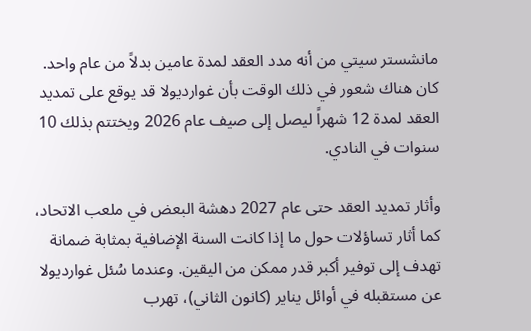مانشستر سيتي من أنه مدد العقد لمدة عامين بدلاً من عام واحد. كان هناك شعور في ذلك الوقت بأن غوارديولا قد يوقع على تمديد العقد لمدة 12 شهراً ليصل إلى صيف عام 2026 ويختتم بذلك 10 سنوات في النادي.

وأثار تمديد العقد حتى عام 2027 دهشة البعض في ملعب الاتحاد، كما أثار تساؤلات حول ما إذا كانت السنة الإضافية بمثابة ضمانة تهدف إلى توفير أكبر قدر ممكن من اليقين. وعندما سُئل غوارديولا عن مستقبله في أوائل يناير (كانون الثاني)، تهرب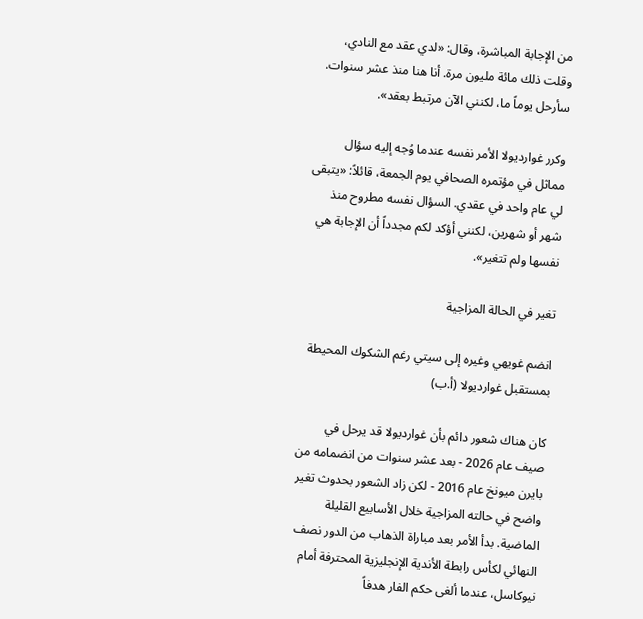من الإجابة المباشرة، وقال: «لدي عقد مع النادي، وقلت ذلك مائة مليون مرة. أنا هنا منذ عشر سنوات. سأرحل يوماً ما، لكنني الآن مرتبط بعقد».

وكرر غوارديولا الأمر نفسه عندما وُجه إليه سؤال مماثل في مؤتمره الصحافي يوم الجمعة، قائلاً: «يتبقى لي عام واحد في عقدي. السؤال نفسه مطروح منذ شهر أو شهرين، لكنني أؤكد لكم مجدداً أن الإجابة هي نفسها ولم تتغير».

تغير في الحالة المزاجية

انضم غويهي وغيره إلى سيتي رغم الشكوك المحيطة بمستقبل غوارديولا (أ.ب)

كان هناك شعور دائم بأن غوارديولا قد يرحل في صيف عام 2026 - بعد عشر سنوات من انضمامه من بايرن ميونخ عام 2016 - لكن زاد الشعور بحدوث تغير واضح في حالته المزاجية خلال الأسابيع القليلة الماضية. بدأ الأمر بعد مباراة الذهاب من الدور نصف النهائي لكأس رابطة الأندية الإنجليزية المحترفة أمام نيوكاسل، عندما ألغى حكم الفار هدفاً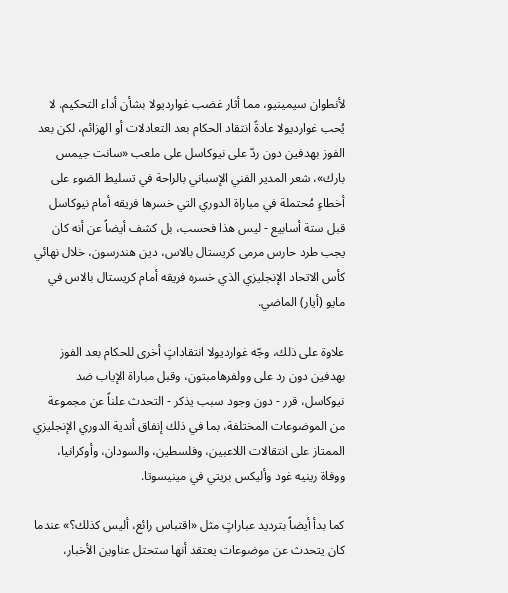لأنطوان سيمينيو، مما أثار غضب غوارديولا بشأن أداء التحكيم. لا يُحب غوارديولا عادةً انتقاد الحكام بعد التعادلات أو الهزائم، لكن بعد الفوز بهدفين دون ردّ على نيوكاسل على ملعب «سانت جيمس بارك»، شعر المدير الفني الإسباني بالراحة في تسليط الضوء على أخطاءٍ مُحتملة في مباراة الدوري التي خسرها فريقه أمام نيوكاسل قبل ستة أسابيع - ليس هذا فحسب، بل كشف أيضاً عن أنه كان يجب طرد حارس مرمى كريستال بالاس، دين هندرسون، خلال نهائي كأس الاتحاد الإنجليزي الذي خسره فريقه أمام كريستال بالاس في مايو (أيار) الماضي.

علاوة على ذلك، وجّه غوارديولا انتقاداتٍ أخرى للحكام بعد الفوز بهدفين دون رد على وولفرهامبتون، وقبل مباراة الإياب ضد نيوكاسل، قرر - دون وجود سبب يذكر - التحدث علناً عن مجموعة من الموضوعات المختلفة، بما في ذلك إنفاق أندية الدوري الإنجليزي الممتاز على انتقالات اللاعبين، وفلسطين، والسودان، وأوكرانيا، ووفاة رينيه غود وأليكس بريتي في مينيسوتا.

كما بدأ أيضاً بترديد عباراتٍ مثل «اقتباس رائع، أليس كذلك؟» عندما كان يتحدث عن موضوعات يعتقد أنها ستحتل عناوين الأخبار،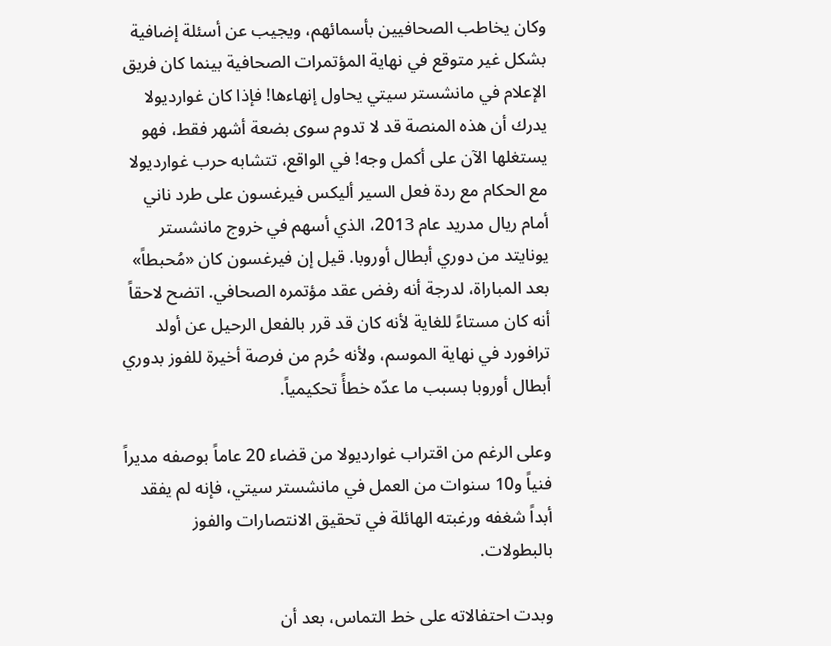وكان يخاطب الصحافيين بأسمائهم، ويجيب عن أسئلة إضافية بشكل غير متوقع في نهاية المؤتمرات الصحافية بينما كان فريق الإعلام في مانشستر سيتي يحاول إنهاءها! فإذا كان غوارديولا يدرك أن هذه المنصة قد لا تدوم سوى بضعة أشهر فقط، فهو يستغلها الآن على أكمل وجه! في الواقع، تتشابه حرب غوارديولا مع الحكام مع ردة فعل السير أليكس فيرغسون على طرد ناني أمام ريال مدريد عام 2013، الذي أسهم في خروج مانشستر يونايتد من دوري أبطال أوروبا. قيل إن فيرغسون كان «مُحبطاً» بعد المباراة، لدرجة أنه رفض عقد مؤتمره الصحافي. اتضح لاحقاً أنه كان مستاءً للغاية لأنه كان قد قرر بالفعل الرحيل عن أولد ترافورد في نهاية الموسم، ولأنه حُرم من فرصة أخيرة للفوز بدوري أبطال أوروبا بسبب ما عدّه خطأً تحكيمياً.

وعلى الرغم من اقتراب غوارديولا من قضاء 20 عاماً بوصفه مديراً فنياً و10 سنوات من العمل في مانشستر سيتي، فإنه لم يفقد أبداً شغفه ورغبته الهائلة في تحقيق الانتصارات والفوز بالبطولات.

وبدت احتفالاته على خط التماس، بعد أن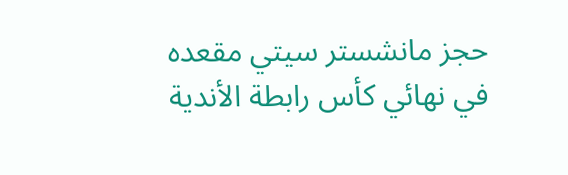حجز مانشستر سيتي مقعده في نهائي كأس رابطة الأندية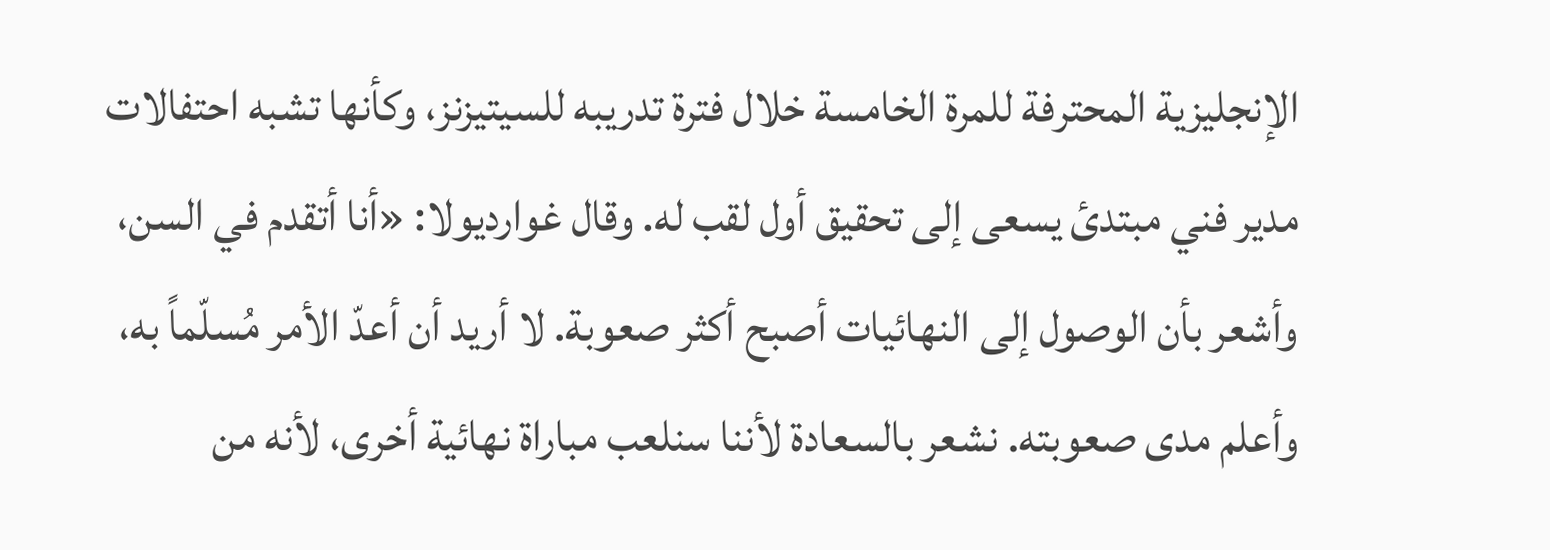الإنجليزية المحترفة للمرة الخامسة خلال فترة تدريبه للسيتيزنز، وكأنها تشبه احتفالات مدير فني مبتدئ يسعى إلى تحقيق أول لقب له. وقال غوارديولا: «أنا أتقدم في السن، وأشعر بأن الوصول إلى النهائيات أصبح أكثر صعوبة. لا أريد أن أعدّ الأمر مُسلّماً به، وأعلم مدى صعوبته. نشعر بالسعادة لأننا سنلعب مباراة نهائية أخرى، لأنه من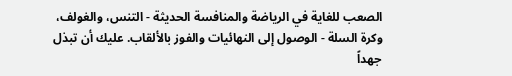الصعب للغاية في الرياضة والمنافسة الحديثة - التنس، والغولف، وكرة السلة - الوصول إلى النهائيات والفوز بالألقاب. عليك أن تبذل جهداً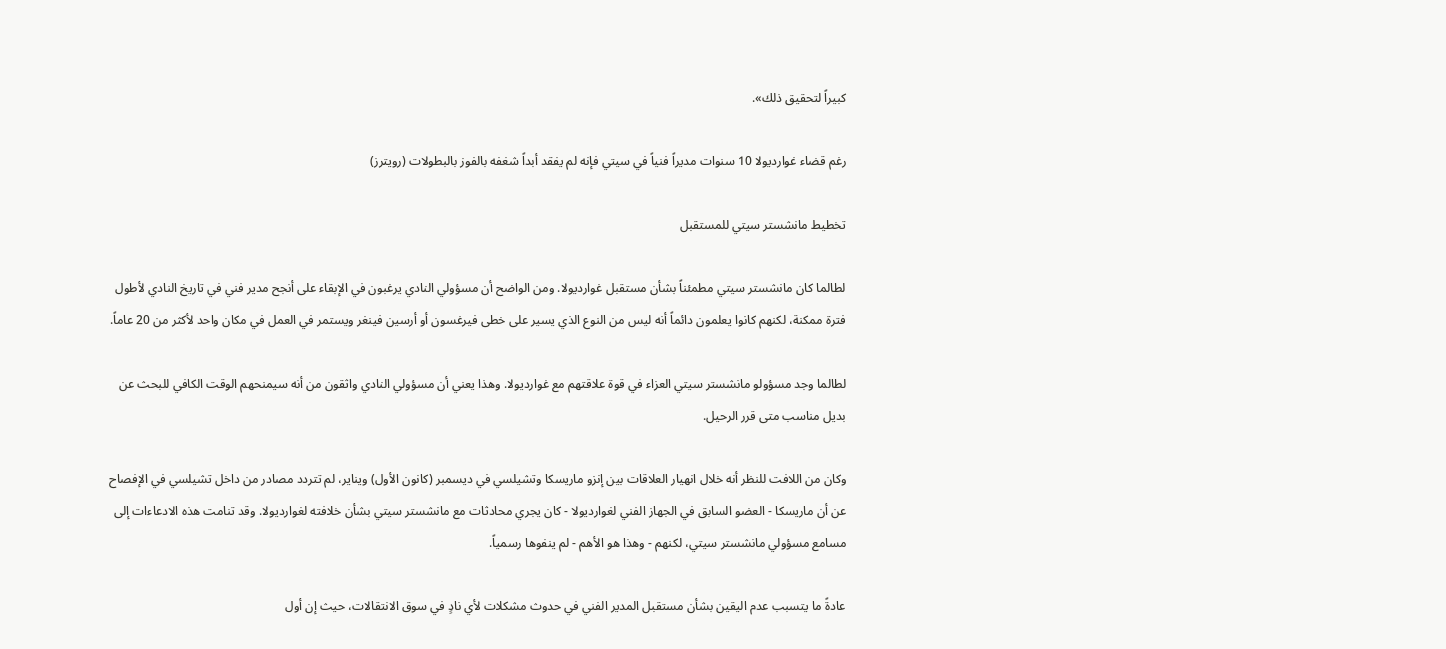كبيراً لتحقيق ذلك».

رغم قضاء غوارديولا 10 سنوات مديراً فنياً في سيتي فإنه لم يفقد أبداً شغفه بالفوز بالبطولات (رويترز)

تخطيط مانشستر سيتي للمستقبل

لطالما كان مانشستر سيتي مطمئناً بشأن مستقبل غوارديولا. ومن الواضح أن مسؤولي النادي يرغبون في الإبقاء على أنجح مدير فني في تاريخ النادي لأطول فترة ممكنة، لكنهم كانوا يعلمون دائماً أنه ليس من النوع الذي يسير على خطى فيرغسون أو أرسين فينغر ويستمر في العمل في مكان واحد لأكثر من 20 عاماً.

لطالما وجد مسؤولو مانشستر سيتي العزاء في قوة علاقتهم مع غوارديولا. وهذا يعني أن مسؤولي النادي واثقون من أنه سيمنحهم الوقت الكافي للبحث عن بديل مناسب متى قرر الرحيل.

وكان من اللافت للنظر أنه خلال انهيار العلاقات بين إنزو ماريسكا وتشيلسي في ديسمبر (كانون الأول) ويناير، لم تتردد مصادر من داخل تشيلسي في الإفصاح عن أن ماريسكا - العضو السابق في الجهاز الفني لغوارديولا - كان يجري محادثات مع مانشستر سيتي بشأن خلافته لغوارديولا. وقد تنامت هذه الادعاءات إلى مسامع مسؤولي مانشستر سيتي، لكنهم - وهذا هو الأهم - لم ينفوها رسمياً.

عادةً ما يتسبب عدم اليقين بشأن مستقبل المدير الفني في حدوث مشكلات لأي نادٍ في سوق الانتقالات، حيث إن أول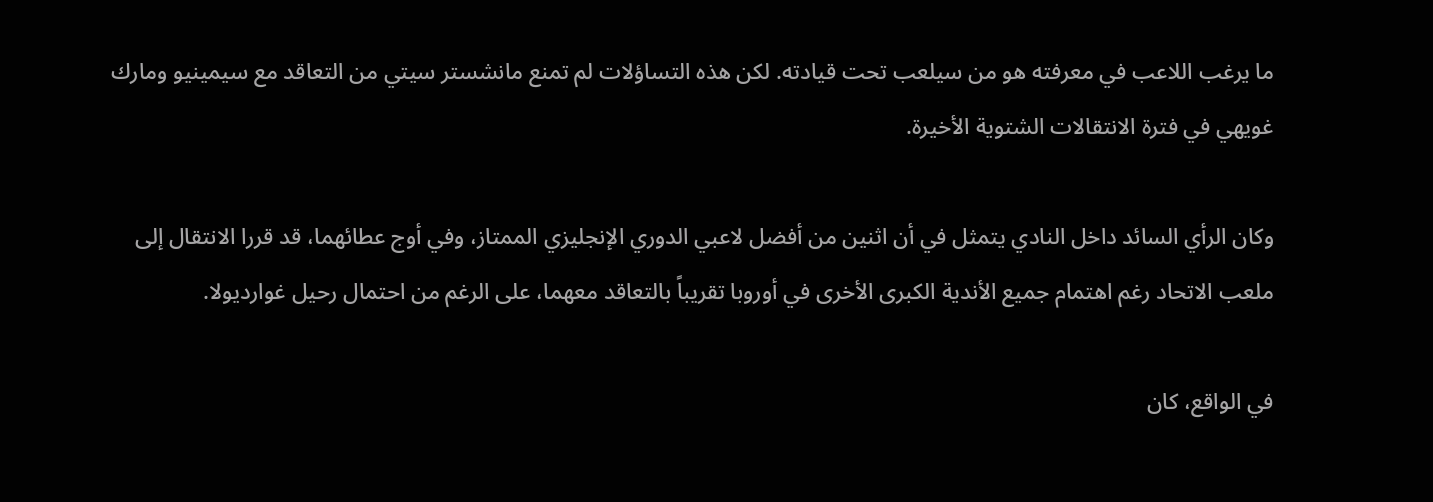ما يرغب اللاعب في معرفته هو من سيلعب تحت قيادته. لكن هذه التساؤلات لم تمنع مانشستر سيتي من التعاقد مع سيمينيو ومارك غويهي في فترة الانتقالات الشتوية الأخيرة.

وكان الرأي السائد داخل النادي يتمثل في أن اثنين من أفضل لاعبي الدوري الإنجليزي الممتاز، وفي أوج عطائهما، قد قررا الانتقال إلى ملعب الاتحاد رغم اهتمام جميع الأندية الكبرى الأخرى في أوروبا تقريباً بالتعاقد معهما، على الرغم من احتمال رحيل غوارديولا.

في الواقع، كان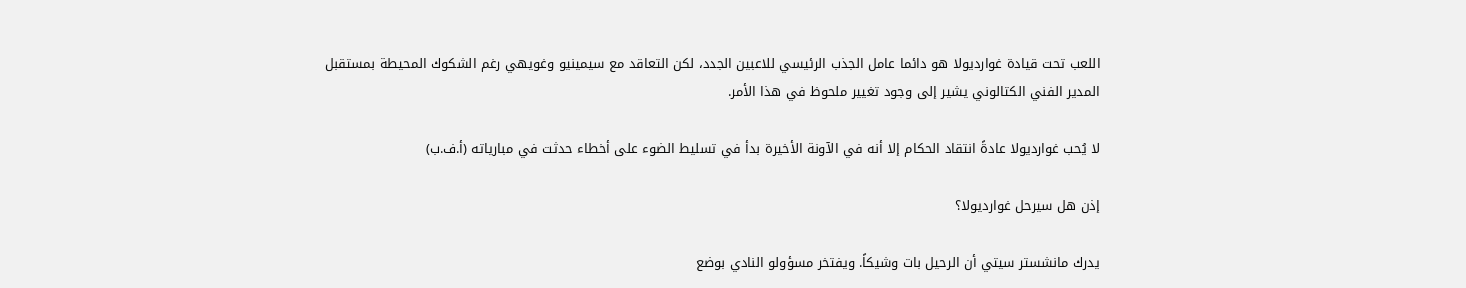اللعب تحت قيادة غوارديولا هو دائما عامل الجذب الرئيسي للاعبين الجدد، لكن التعاقد مع سيمينيو وغويهي رغم الشكوك المحيطة بمستقبل المدير الفني الكتالوني يشير إلى وجود تغيير ملحوظ في هذا الأمر.

لا يُحب غوارديولا عادةً انتقاد الحكام إلا أنه في الآونة الأخيرة بدأ في تسليط الضوء على أخطاء حدثت في مبارياته (أ.ف.ب)

إذن هل سيرحل غوارديولا؟

يدرك مانشستر سيتي أن الرحيل بات وشيكاً. ويفتخر مسؤولو النادي بوضع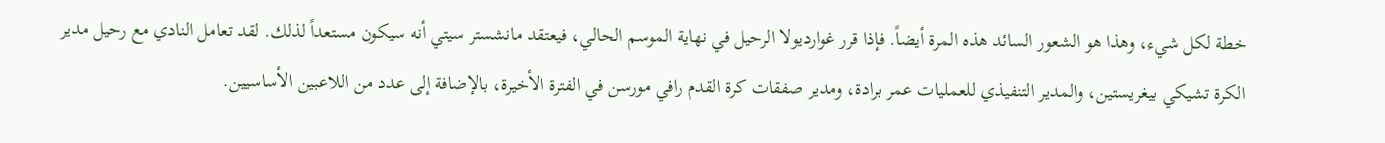خطة لكل شيء، وهذا هو الشعور السائد هذه المرة أيضاً. فإذا قرر غوارديولا الرحيل في نهاية الموسم الحالي، فيعتقد مانشستر سيتي أنه سيكون مستعداً لذلك. لقد تعامل النادي مع رحيل مدير الكرة تشيكي بيغريستين، والمدير التنفيذي للعمليات عمر برادة، ومدير صفقات كرة القدم رافي مورسن في الفترة الأخيرة، بالإضافة إلى عدد من اللاعبين الأساسيين.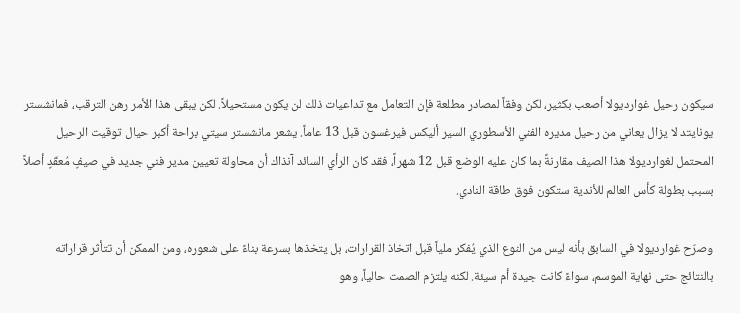سيكون رحيل غوارديولا أصعب بكثير، لكن وفقاً لمصادر مطلعة فإن التعامل مع تداعيات ذلك لن يكون مستحيلاً. لكن يبقى هذا الأمر رهن الترقب، فمانشستر يونايتد لا يزال يعاني من رحيل مديره الفني الأسطوري السير أليكس فيرغسون قبل 13 عاماً. يشعر مانشستر سيتي براحة أكبر حيال توقيت الرحيل المحتمل لغوارديولا هذا الصيف مقارنةً بما كان عليه الوضع قبل 12 شهراً، فقد كان الرأي السائد آنذاك أن محاولة تعيين مدير فني جديد في صيفٍ مُعقّدٍ أصلاً بسبب بطولة كأس العالم للأندية ستكون فوق طاقة النادي.

وصرّح غوارديولا في السابق بأنه ليس من النوع الذي يُفكر ملياً قبل اتخاذ القرارات، بل يتخذها بسرعة بناءً على شعوره، ومن الممكن أن تتأثر قراراته بالنتائج حتى نهاية الموسم، سواءً كانت جيدة أم سيئة. لكنه يلتزم الصمت حالياً، وهو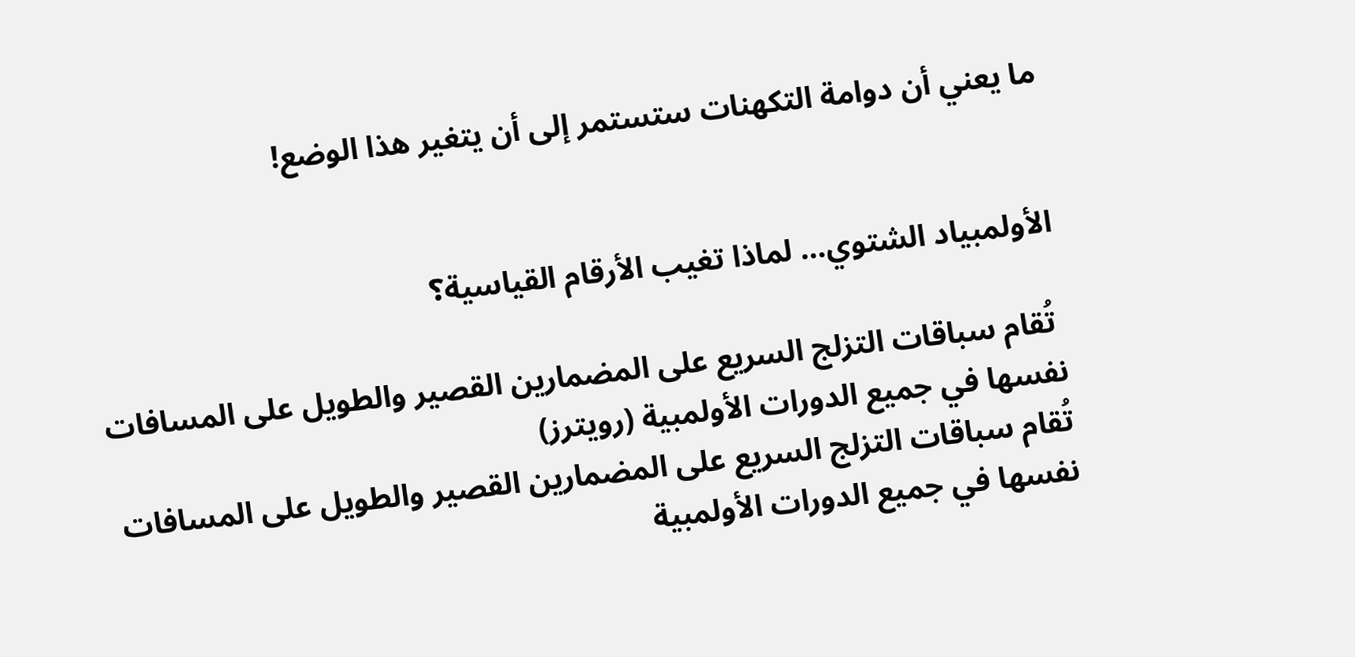ما يعني أن دوامة التكهنات ستستمر إلى أن يتغير هذا الوضع!


الأولمبياد الشتوي… لماذا تغيب الأرقام القياسية؟

 تُقام سباقات التزلج السريع على المضمارين القصير والطويل على المسافات نفسها في جميع الدورات الأولمبية (رويترز)
تُقام سباقات التزلج السريع على المضمارين القصير والطويل على المسافات نفسها في جميع الدورات الأولمبية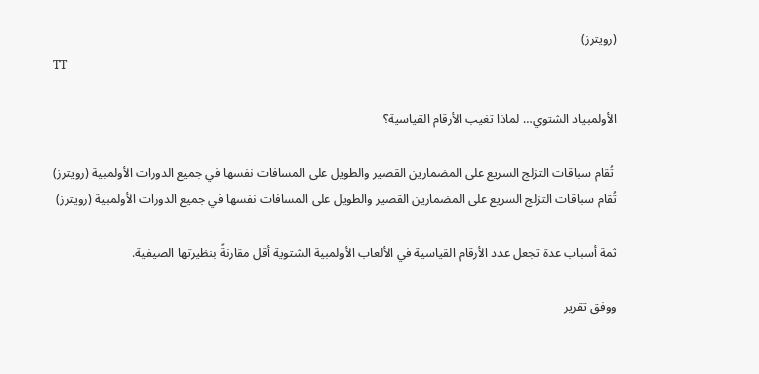(رويترز)
TT

الأولمبياد الشتوي… لماذا تغيب الأرقام القياسية؟

 تُقام سباقات التزلج السريع على المضمارين القصير والطويل على المسافات نفسها في جميع الدورات الأولمبية (رويترز)
تُقام سباقات التزلج السريع على المضمارين القصير والطويل على المسافات نفسها في جميع الدورات الأولمبية (رويترز)

ثمة أسباب عدة تجعل عدد الأرقام القياسية في الألعاب الأولمبية الشتوية أقل مقارنةً بنظيرتها الصيفية.

ووفق تقرير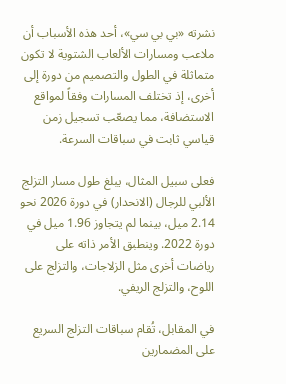نشرته «بي بي سي»، أحد هذه الأسباب أن ملاعب ومسارات الألعاب الشتوية لا تكون متماثلة في الطول والتصميم من دورة إلى أخرى، إذ تختلف المسارات وفقاً لمواقع الاستضافة، مما يصعّب تسجيل زمن قياسي ثابت في سباقات السرعة.

فعلى سبيل المثال، يبلغ طول مسار التزلج الألبي للرجال (الانحدار) في دورة 2026 نحو 2.14 ميل، بينما لم يتجاوز 1.96 ميل في دورة 2022. وينطبق الأمر ذاته على رياضات أخرى مثل الزلاجات، والتزلج على اللوح، والتزلج الريفي.

في المقابل، تُقام سباقات التزلج السريع على المضمارين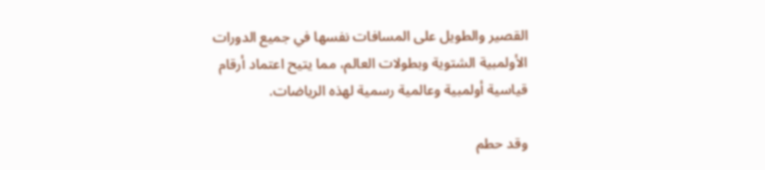القصير والطويل على المسافات نفسها في جميع الدورات الأولمبية الشتوية وبطولات العالم، مما يتيح اعتماد أرقام قياسية أولمبية وعالمية رسمية لهذه الرياضات.

وقد حطم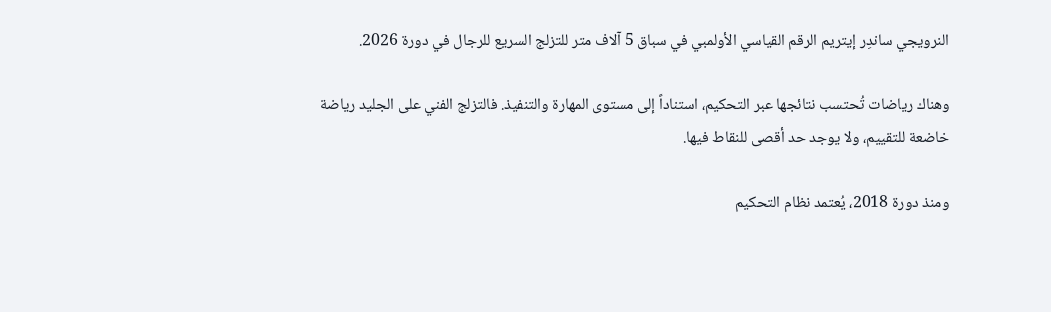النرويجي ساندِر إيتريم الرقم القياسي الأولمبي في سباق 5 آلاف متر للتزلج السريع للرجال في دورة 2026.

وهناك رياضات تُحتسب نتائجها عبر التحكيم، استناداً إلى مستوى المهارة والتنفيذ. فالتزلج الفني على الجليد رياضة خاضعة للتقييم، ولا يوجد حد أقصى للنقاط فيها.

ومنذ دورة 2018، يُعتمد نظام التحكيم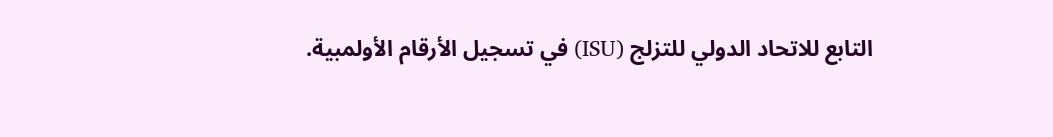التابع للاتحاد الدولي للتزلج (ISU) في تسجيل الأرقام الأولمبية.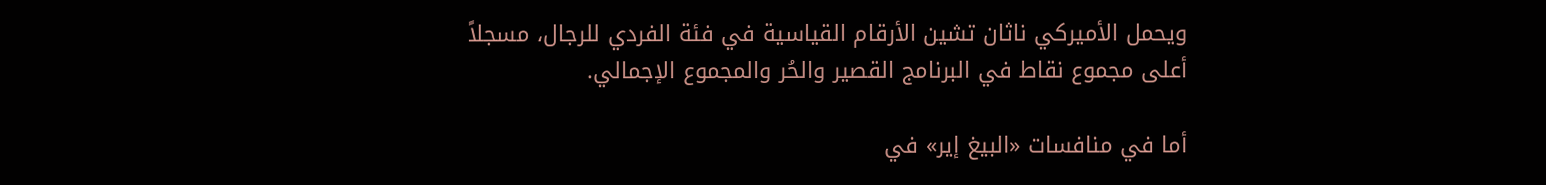ويحمل الأميركي ناثان تشين الأرقام القياسية في فئة الفردي للرجال، مسجلاً أعلى مجموع نقاط في البرنامج القصير والحُر والمجموع الإجمالي.

أما في منافسات «البيغ إير» في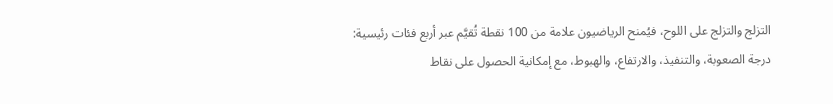التزلج والتزلج على اللوح، فيُمنح الرياضيون علامة من 100 نقطة تُقيَّم عبر أربع فئات رئيسية: درجة الصعوبة، والتنفيذ، والارتفاع، والهبوط، مع إمكانية الحصول على نقاط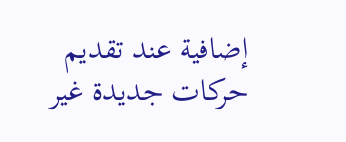إضافية عند تقديم حركات جديدة غير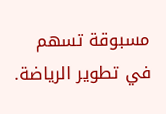مسبوقة تسهم في تطوير الرياضة.